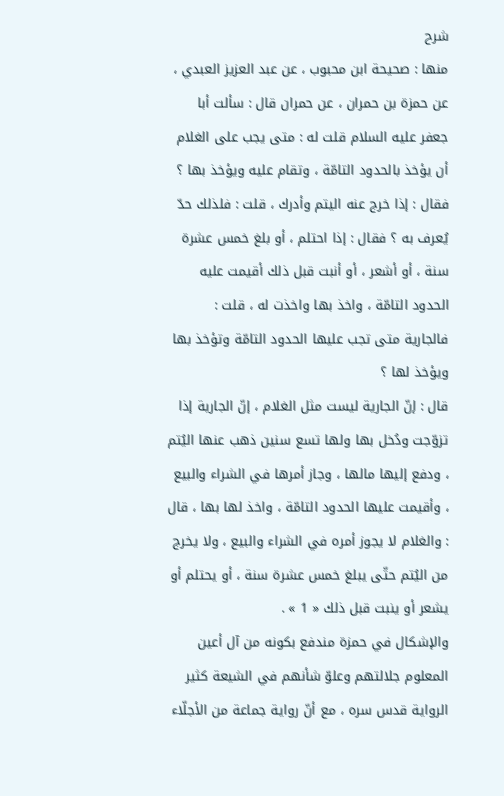شرح
منها : صحيحة ابن محبوب ، عن عبد العزيز العبدي ، عن حمزة بن حمران ، عن حمران قال : سألت أبا جعفر عليه السلام قلت له : متى يجب على الغلام أن يؤخذ بالحدود التامّة ، وتقام عليه ويؤخذ بها ؟ فقال : إذا خرج عنه اليتم وأدرك ، قلت : فلذلك حدّ يُعرف به ؟ فقال : إذا احتلم ، أو بلغ خمس عشرة سنة ، أو أشعر ، أو أنبت قبل ذلك أقيمت عليه الحدود التامّة ، واخذ بها واخذت له ، قلت : فالجارية متى تجب عليها الحدود التامّة وتؤخذ بها ويؤخذ لها ؟
قال : إنّ الجارية ليست مثل الغلام ، إنّ الجارية إذا تزوّجت ودُخل بها ولها تسع سنين ذهب عنها اليُتم ، ودفع إليها مالها ، وجاز أمرها في الشراء والبيع ، وأقيمت عليها الحدود التامّة ، واخذ لها بها ، قال : والغلام لا يجوز أمره في الشراء والبيع ، ولا يخرج من اليُتم حتّى يبلغ خمس عشرة سنة ، أو يحتلم أو يشعر أو ينبت قبل ذلك « 1 » .
والإشكال في حمزة مندفع بكونه من آل أعين المعلوم جلالتهم وعلوّ شأنهم في الشيعة كثير الرواية قدس سره ، مع أنّ رواية جماعة من الأجلّاء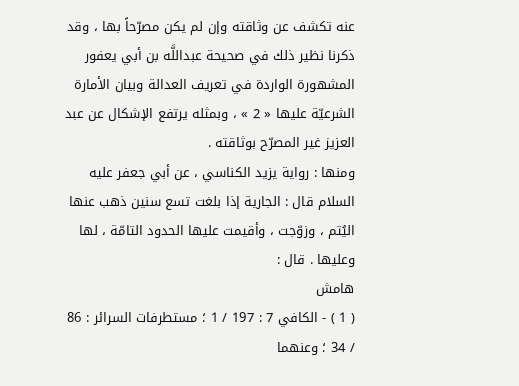عنه تكشف عن وثاقته وإن لم يكن مصرّحاً بها ، وقد ذكرنا نظير ذلك في صحيحة عبداللَّه بن أبي يعفور المشهورة الواردة في تعريف العدالة وبيان الأمارة الشرعيّة عليها « 2 » ، وبمثله يرتفع الإشكال عن عبد العزيز غير المصرّح بوثاقته .
ومنها : رواية يزيد الكناسي ، عن أبي جعفر عليه السلام قال : الجارية إذا بلغت تسع سنين ذهب عنها اليُتم ، وزوّجت ، وأقيمت عليها الحدود التامّة ، لها وعليها . قال :
هامش
( 1 ) - الكافي 7 : 197 / 1 ؛ مستطرفات السرائر : 86 / 34 ؛ وعنهما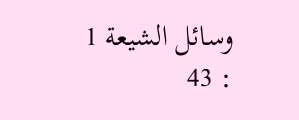وسائل الشيعة 1 : 43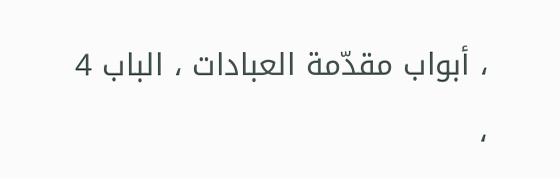، أبواب مقدّمة العبادات ، الباب 4 ،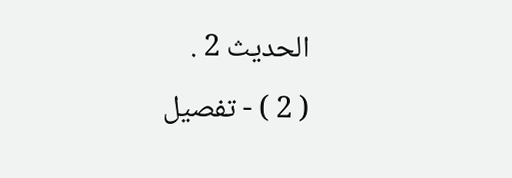الحديث 2 .
( 2 ) - تفصيل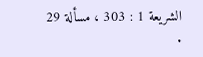الشريعة 1 : 303 ، مسألة 29 .